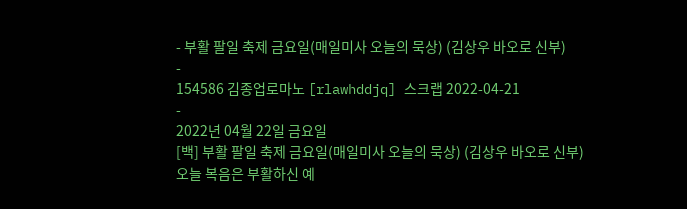- 부활 팔일 축제 금요일(매일미사 오늘의 묵상) (김상우 바오로 신부)
-
154586 김종업로마노 [rlawhddjq] 스크랩 2022-04-21
-
2022년 04월 22일 금요일
[백] 부활 팔일 축제 금요일(매일미사 오늘의 묵상) (김상우 바오로 신부)
오늘 복음은 부활하신 예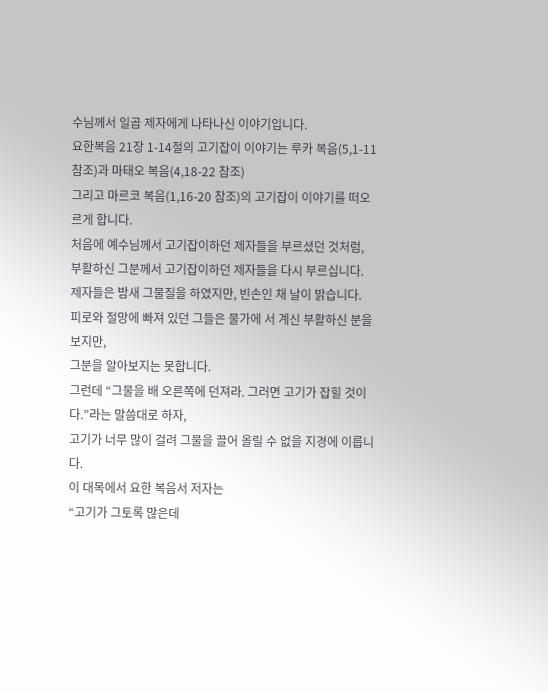수님께서 일곱 제자에게 나타나신 이야기입니다.
요한복음 21장 1-14절의 고기잡이 이야기는 루카 복음(5,1-11 참조)과 마태오 복음(4,18-22 참조)
그리고 마르코 복음(1,16-20 참조)의 고기잡이 이야기를 떠오르게 합니다.
처음에 예수님께서 고기잡이하던 제자들을 부르셨던 것처럼,
부활하신 그분께서 고기잡이하던 제자들을 다시 부르십니다.
제자들은 밤새 그물질을 하였지만, 빈손인 채 날이 밝습니다.
피로와 절망에 빠져 있던 그들은 물가에 서 계신 부활하신 분을 보지만,
그분을 알아보지는 못합니다.
그런데 “그물을 배 오른쪽에 던져라. 그러면 고기가 잡힐 것이다.”라는 말씀대로 하자,
고기가 너무 많이 걸려 그물을 끌어 올릴 수 없을 지경에 이릅니다.
이 대목에서 요한 복음서 저자는
“고기가 그토록 많은데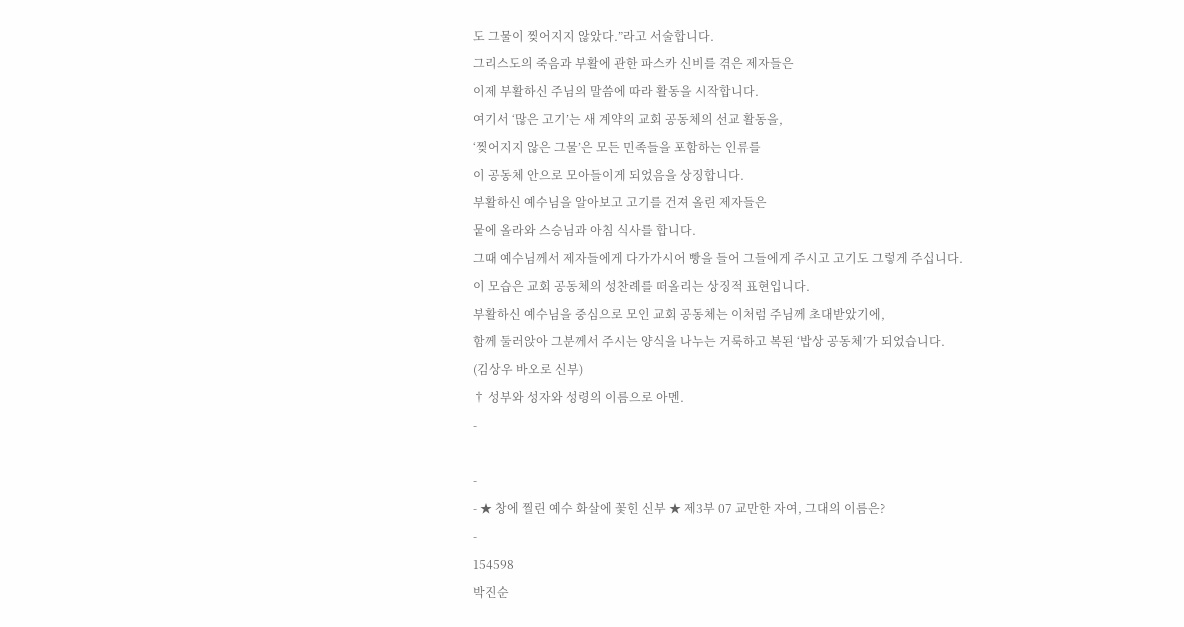도 그물이 찢어지지 않았다.”라고 서술합니다.
그리스도의 죽음과 부활에 관한 파스카 신비를 겪은 제자들은
이제 부활하신 주님의 말씀에 따라 활동을 시작합니다.
여기서 ‘많은 고기’는 새 계약의 교회 공동체의 선교 활동을,
‘찢어지지 않은 그물’은 모든 민족들을 포함하는 인류를
이 공동체 안으로 모아들이게 되었음을 상징합니다.
부활하신 예수님을 알아보고 고기를 건져 올린 제자들은
뭍에 올라와 스승님과 아침 식사를 합니다.
그때 예수님께서 제자들에게 다가가시어 빵을 들어 그들에게 주시고 고기도 그렇게 주십니다.
이 모습은 교회 공동체의 성찬례를 떠올리는 상징적 표현입니다.
부활하신 예수님을 중심으로 모인 교회 공동체는 이처럼 주님께 초대받았기에,
함께 둘러앉아 그분께서 주시는 양식을 나누는 거룩하고 복된 ‘밥상 공동체’가 되었습니다.
(김상우 바오로 신부)
† 성부와 성자와 성령의 이름으로 아멘.
-

-
- ★ 창에 찔린 예수 화살에 꽃힌 신부 ★ 제3부 07 교만한 자여, 그대의 이름은?
-
154598
박진순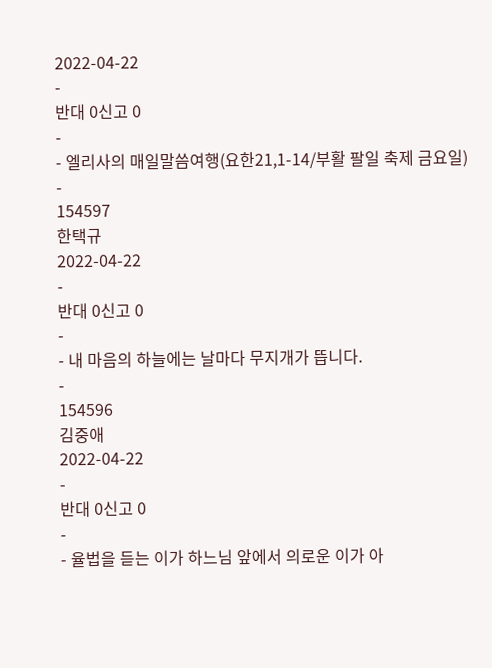2022-04-22
-
반대 0신고 0
-
- 엘리사의 매일말씀여행(요한21,1-14/부활 팔일 축제 금요일)
-
154597
한택규
2022-04-22
-
반대 0신고 0
-
- 내 마음의 하늘에는 날마다 무지개가 뜹니다.
-
154596
김중애
2022-04-22
-
반대 0신고 0
-
- 율법을 듣는 이가 하느님 앞에서 의로운 이가 아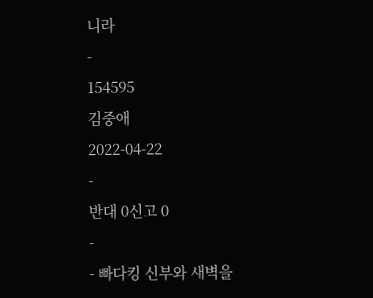니라
-
154595
김중애
2022-04-22
-
반대 0신고 0
-
- 빠다킹 신부와 새벽을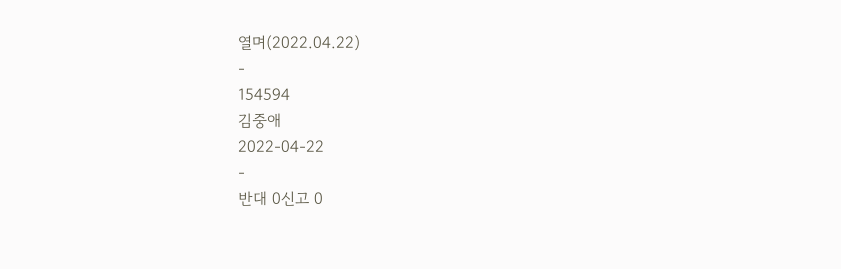열며(2022.04.22)
-
154594
김중애
2022-04-22
-
반대 0신고 0